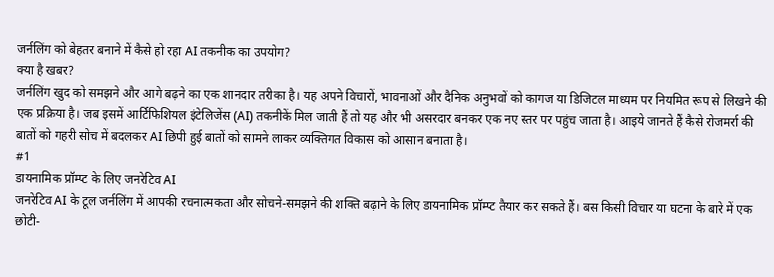जर्नलिंग को बेहतर बनाने में कैसे हो रहा AI तकनीक का उपयोग?
क्या है खबर?
जर्नलिंग खुद को समझने और आगे बढ़ने का एक शानदार तरीका है। यह अपने विचारों, भावनाओं और दैनिक अनुभवों को कागज या डिजिटल माध्यम पर नियमित रूप से लिखने की एक प्रक्रिया है। जब इसमें आर्टिफिशियल इंटेलिजेंस (AI) तकनीकें मिल जाती हैं तो यह और भी असरदार बनकर एक नए स्तर पर पहुंच जाता है। आइये जानते हैं कैसे रोजमर्रा की बातों को गहरी सोच में बदलकर AI छिपी हुई बातों को सामने लाकर व्यक्तिगत विकास को आसान बनाता है।
#1
डायनामिक प्रॉम्प्ट के लिए जनरेटिव AI
जनरेटिव AI के टूल जर्नलिंग में आपकी रचनात्मकता और सोचने-समझने की शक्ति बढ़ाने के लिए डायनामिक प्रॉम्प्ट तैयार कर सकते हैं। बस किसी विचार या घटना के बारे में एक छोटी-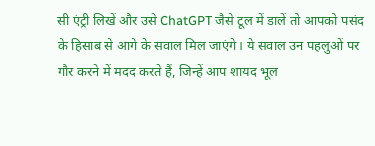सी एंट्री लिखें और उसे ChatGPT जैसे टूल में डालें तो आपको पसंद के हिसाब से आगे के सवाल मिल जाएंगे। ये सवाल उन पहलुओं पर गौर करने में मदद करते हैं, जिन्हें आप शायद भूल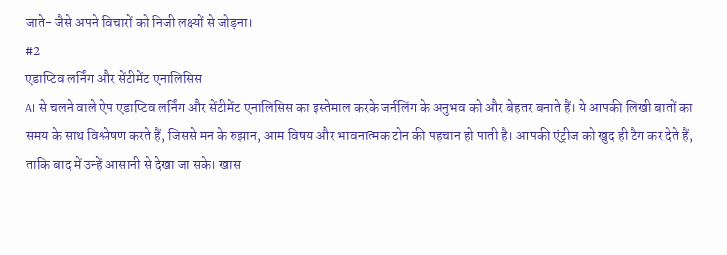जाते- जैसे अपने विचारों को निजी लक्ष्यों से जोड़ना।
#2
एडाप्टिव लर्निंग और सेंटीमेंट एनालिसिस
AI से चलने वाले ऐप एडाप्टिव लर्निंग और सेंटीमेंट एनालिसिस का इस्तेमाल करके जर्नलिंग के अनुभव को और बेहतर बनाते हैं। ये आपकी लिखी बातों का समय के साथ विश्लेषण करते हैं, जिससे मन के रुझान, आम विषय और भावनात्मक टोन की पहचान हो पाती है। आपकी एंट्रीज को खुद ही टैग कर देते हैं, ताकि बाद में उन्हें आसानी से देखा जा सके। खास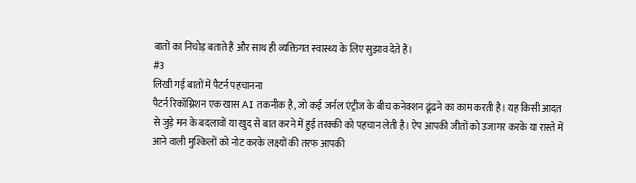बातों का निचोड़ बताते हैं और साथ ही व्यक्तिगत स्वास्थ्य के लिए सुझाव देते हैं।
#3
लिखी गई बातों में पैटर्न पहचानना
पैटर्न रिकॉग्निशन एक खास AI तकनीक है, जो कई जर्नल एंट्रीज के बीच कनेक्शन ढूंढने का काम करती है। यह किसी आदत से जुड़े मन के बदलावों या खुद से बात करने में हुई तरक्की को पहचान लेती है। ऐप आपकी जीतों को उजागर करके या रास्ते में आने वाली मुश्किलों को नोट करके लक्ष्यों की तरफ आपकी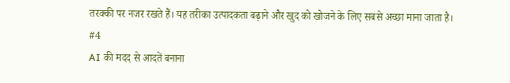तरक्की पर नजर रखते हैं। यह तरीका उत्पादकता बढ़ाने और खुद को खोजने के लिए सबसे अच्छा माना जाता है।
#4
AI की मदद से आदतें बनाना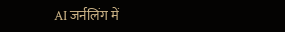AI जर्नलिंग में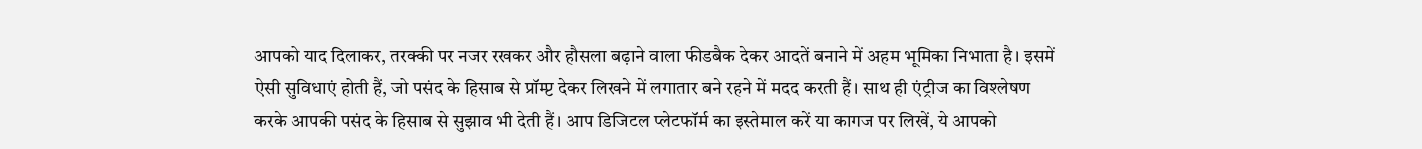आपको याद दिलाकर, तरक्की पर नजर रखकर और हौसला बढ़ाने वाला फीडबैक देकर आदतें बनाने में अहम भूमिका निभाता है। इसमें ऐसी सुविधाएं होती हैं, जो पसंद के हिसाब से प्रॉम्प्ट देकर लिखने में लगातार बने रहने में मदद करती हैं। साथ ही एंट्रीज का विश्लेषण करके आपकी पसंद के हिसाब से सुझाव भी देती हैं। आप डिजिटल प्लेटफॉर्म का इस्तेमाल करें या कागज पर लिखें, ये आपको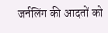जर्नलिंग की आदतों को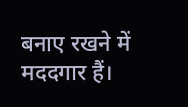बनाए रखने में मददगार हैं।